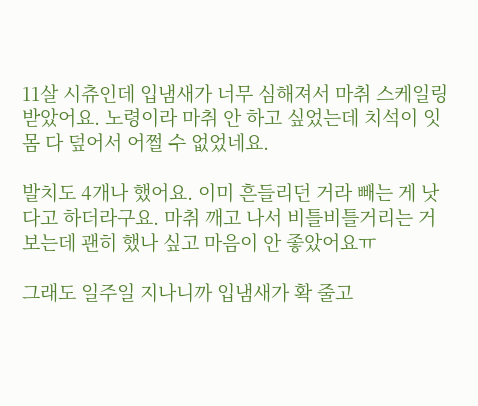11살 시츄인데 입냄새가 너무 심해져서 마취 스케일링 받았어요. 노령이라 마취 안 하고 싶었는데 치석이 잇몸 다 덮어서 어쩔 수 없었네요.

발치도 4개나 했어요. 이미 흔들리던 거라 빼는 게 낫다고 하더라구요. 마취 깨고 나서 비틀비틀거리는 거 보는데 괜히 했나 싶고 마음이 안 좋았어요ㅠ

그래도 일주일 지나니까 입냄새가 확 줄고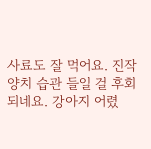사료도 잘 먹어요. 진작 양치 습관 들일 걸 후회되네요. 강아지 어렸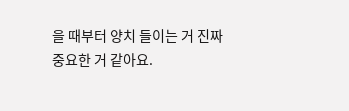을 때부터 양치 들이는 거 진짜 중요한 거 같아요.